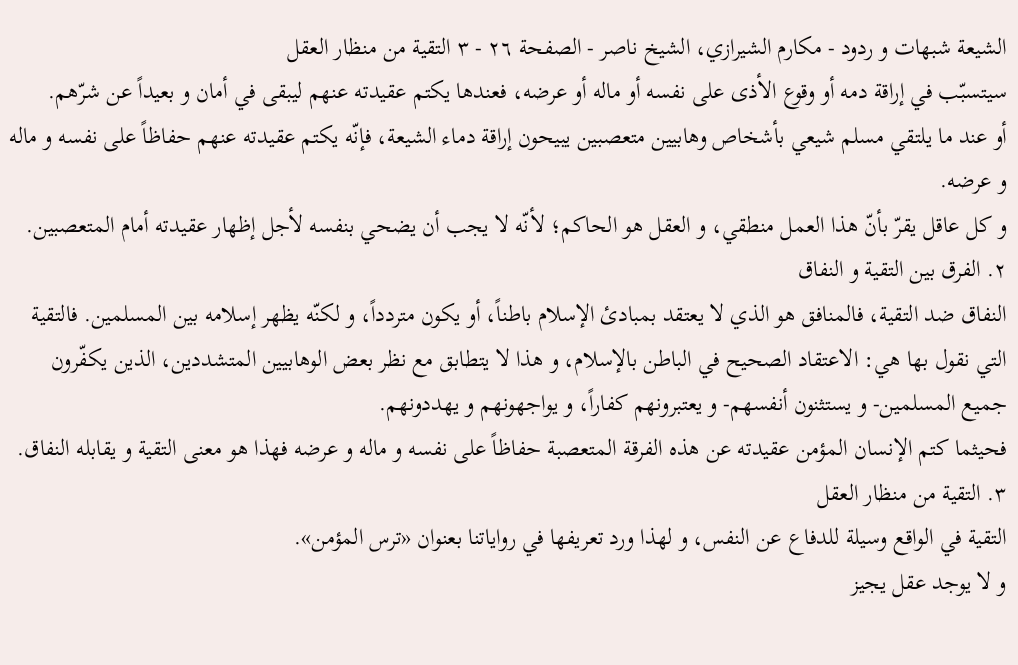الشيعة شبهات و ردود - مكارم الشيرازي، الشيخ ناصر - الصفحة ٢٦ - ٣ التقية من منظار العقل
سيتسبّب في إراقة دمه أو وقوع الأذى على نفسه أو ماله أو عرضه، فعندها يكتم عقيدته عنهم ليبقى في أمان و بعيداً عن شرّهم.
أو عند ما يلتقي مسلم شيعي بأشخاص وهابيين متعصبين يبيحون إراقة دماء الشيعة، فإنّه يكتم عقيدته عنهم حفاظاً على نفسه و ماله و عرضه.
و كل عاقل يقرّ بأنّ هذا العمل منطقي، و العقل هو الحاكم؛ لأنّه لا يجب أن يضحي بنفسه لأجل إظهار عقيدته أمام المتعصبين.
٢. الفرق بين التقية و النفاق
النفاق ضد التقية، فالمنافق هو الذي لا يعتقد بمبادئ الإسلام باطناً، أو يكون متردداً، و لكنّه يظهر إسلامه بين المسلمين. فالتقية التي نقول بها هي: الاعتقاد الصحيح في الباطن بالإسلام، و هذا لا يتطابق مع نظر بعض الوهابيين المتشددين، الذين يكفّرون جميع المسلمين- و يستثنون أنفسهم- و يعتبرونهم كفاراً، و يواجهونهم و يهددونهم.
فحيثما كتم الإنسان المؤمن عقيدته عن هذه الفرقة المتعصبة حفاظاً على نفسه و ماله و عرضه فهذا هو معنى التقية و يقابله النفاق.
٣. التقية من منظار العقل
التقية في الواقع وسيلة للدفاع عن النفس، و لهذا ورد تعريفها في رواياتنا بعنوان «ترس المؤمن».
و لا يوجد عقل يجيز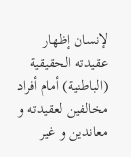لإنسان إظهار عقيدته الحقيقية (الباطنية) أمام أفراد مخالفين لعقيدته و معاندين و غير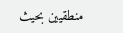منطقيين بحيث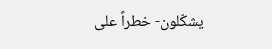يشكّلون- خطراً على